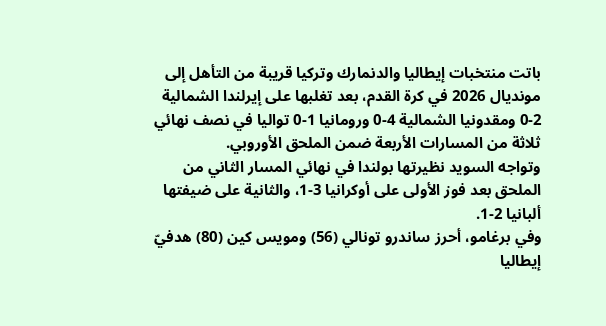باتت منتخبات إيطاليا والدنمارك وتركيا قريبة من التأهل إلى مونديال 2026 في كرة القدم، بعد تغلبها على إيرلندا الشمالية 2-0 ومقدونيا الشمالية 4-0 ورومانيا 1-0 تواليا في نصف نهائي ثلاثة من المسارات الأربعة ضمن الملحق الأوروبي.
وتواجه السويد نظيرتها بولندا في نهائي المسار الثاني من الملحق بعد فوز الأولى على أوكرانيا 3-1، والثانية على ضيفتها ألبانيا 2-1.
وفي برغامو، أحرز ساندرو تونالي (56) ومويس كين (80) هدفيّ إيطاليا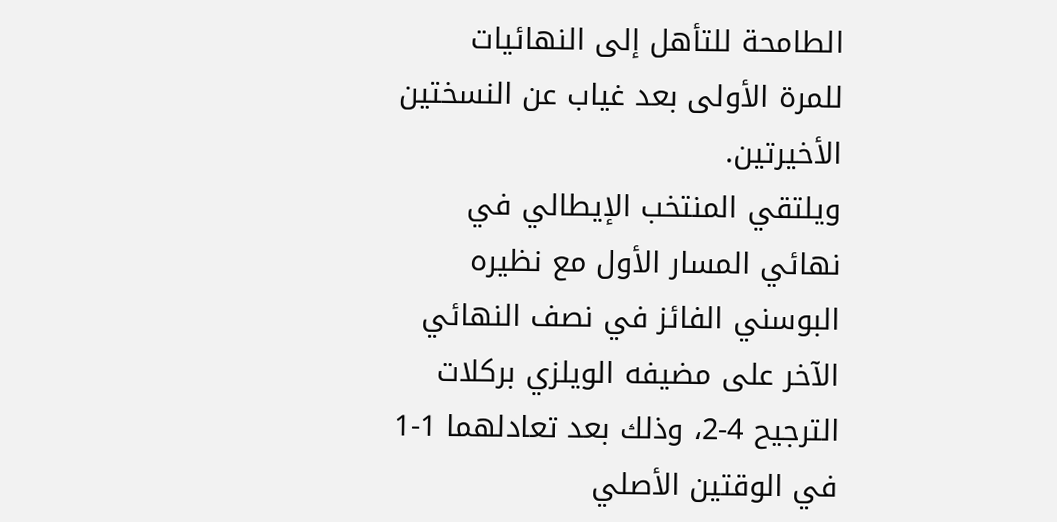الطامحة للتأهل إلى النهائيات للمرة الأولى بعد غياب عن النسختين الأخيرتين.
ويلتقي المنتخب الإيطالي في نهائي المسار الأول مع نظيره البوسني الفائز في نصف النهائي الآخر على مضيفه الويلزي بركلات الترجيح 4-2، وذلك بعد تعادلهما 1-1 في الوقتين الأصلي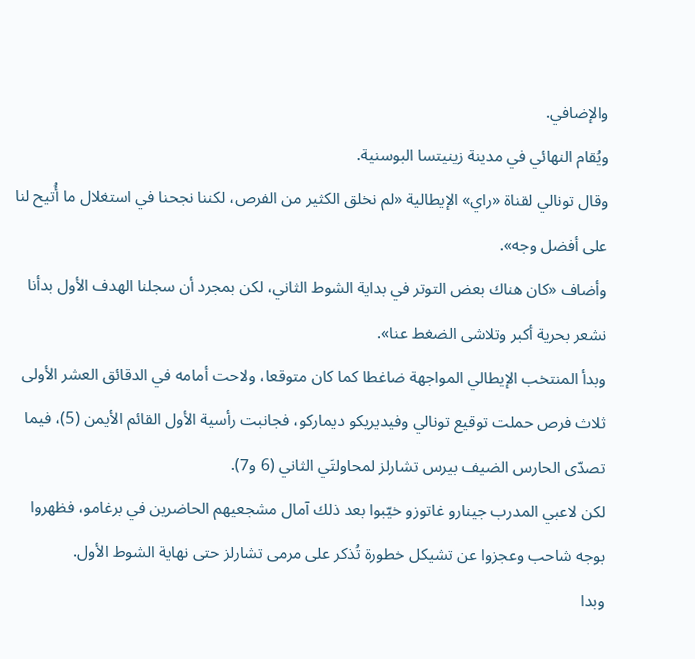والإضافي.
ويُقام النهائي في مدينة زينيتسا البوسنية.
وقال تونالي لقناة «راي» الإيطالية «لم نخلق الكثير من الفرص، لكننا نجحنا في استغلال ما أُتيح لنا على أفضل وجه».
وأضاف «كان هناك بعض التوتر في بداية الشوط الثاني، لكن بمجرد أن سجلنا الهدف الأول بدأنا نشعر بحرية أكبر وتلاشى الضغط عنا».
وبدأ المنتخب الإيطالي المواجهة ضاغطا كما كان متوقعا، ولاحت أمامه في الدقائق العشر الأولى ثلاث فرص حملت توقيع تونالي وفيديريكو ديماركو، فجانبت رأسية الأول القائم الأيمن (5)، فيما تصدّى الحارس الضيف بيرس تشارلز لمحاولتَي الثاني (6 و7).
لكن لاعبي المدرب جينارو غاتوزو خيّبوا بعد ذلك آمال مشجعيهم الحاضرين في برغامو، فظهروا بوجه شاحب وعجزوا عن تشيكل خطورة تُذكر على مرمى تشارلز حتى نهاية الشوط الأول.
وبدا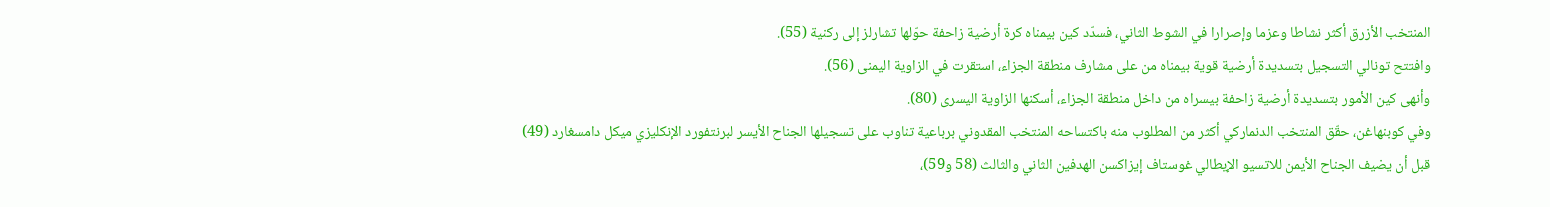المنتخب الأزرق أكثر نشاطا وعزما وإصرارا في الشوط الثاني، فسدّد كين بيمناه كرة أرضية زاحفة حوّلها تشارلز إلى ركنية (55).
وافتتح تونالي التسجيل بتسديدة أرضية قوية بيمناه من على مشارف منطقة الجزاء، استقرت في الزاوية اليمنى (56).
وأنهى كين الأمور بتسديدة أرضية زاحفة بيسراه من داخل منطقة الجزاء، أسكنها الزاوية اليسرى (80).
وفي كوبنهاغن، حقّق المنتخب الدنماركي أكثر من المطلوب منه باكتساحه المنتخب المقدوني برباعية تناوب على تسجيلها الجناح الأيسر لبرنتفورد الإنكليزي ميكل دامسغارد (49) قبل أن يضيف الجناح الأيمن للاتسيو الإيطالي غوستاف إيزاكسن الهدفين الثاني والثالث (58 و59)،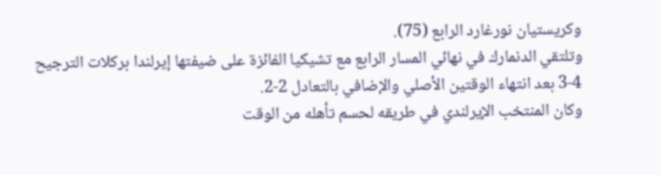وكريستيان نورغارد الرابع (75).
وتلتقي الدنمارك في نهائي المسار الرابع مع تشيكيا الفائزة على ضيفتها إيرلندا بركلات الترجيح 4-3 بعد انتهاء الوقتين الأصلي والإضافي بالتعادل 2-2.
وكان المنتخب الإيرلندي في طريقه لحسم تأهله من الوقت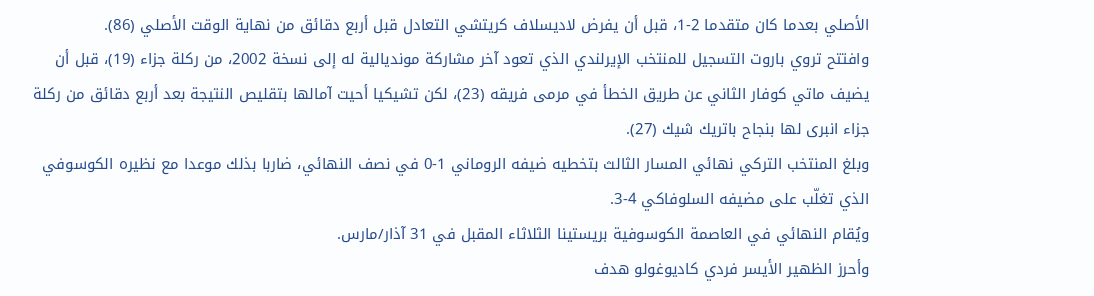الأصلي بعدما كان متقدما 2-1، قبل أن يفرض لاديسلاف كريتشي التعادل قبل أربع دقائق من نهاية الوقت الأصلي (86).
وافتتح تروي باروت التسجيل للمنتخب الإيرلندي الذي تعود آخر مشاركة مونديالية له إلى نسخة 2002، من ركلة جزاء (19)، قبل أن يضيف ماتي كوفار الثاني عن طريق الخطأ في مرمى فريقه (23)، لكن تشيكيا أحيت آمالها بتقليص النتيجة بعد أربع دقائق من ركلة جزاء انبرى لها بنجاح باتريك شيك (27).
وبلغ المنتخب التركي نهائي المسار الثالث بتخطيه ضيفه الروماني 1-0 في نصف النهائي، ضاربا بذلك موعدا مع نظيره الكوسوفي الذي تغلّب على مضيفه السلوفاكي 4-3.
ويُقام النهائي في العاصمة الكوسوفية بريستينا الثلاثاء المقبل في 31 آذار/مارس.
وأحرز الظهير الأيسر فردي كاديوغولو هدف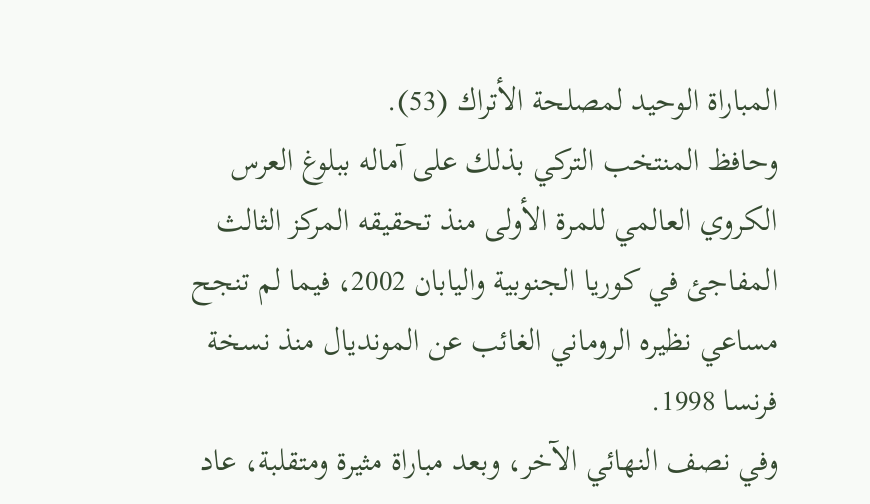المباراة الوحيد لمصلحة الأتراك (53).
وحافظ المنتخب التركي بذلك على آماله ببلوغ العرس الكروي العالمي للمرة الأولى منذ تحقيقه المركز الثالث المفاجئ في كوريا الجنوبية واليابان 2002، فيما لم تنجح مساعي نظيره الروماني الغائب عن المونديال منذ نسخة فرنسا 1998.
وفي نصف النهائي الآخر، وبعد مباراة مثيرة ومتقلبة، عاد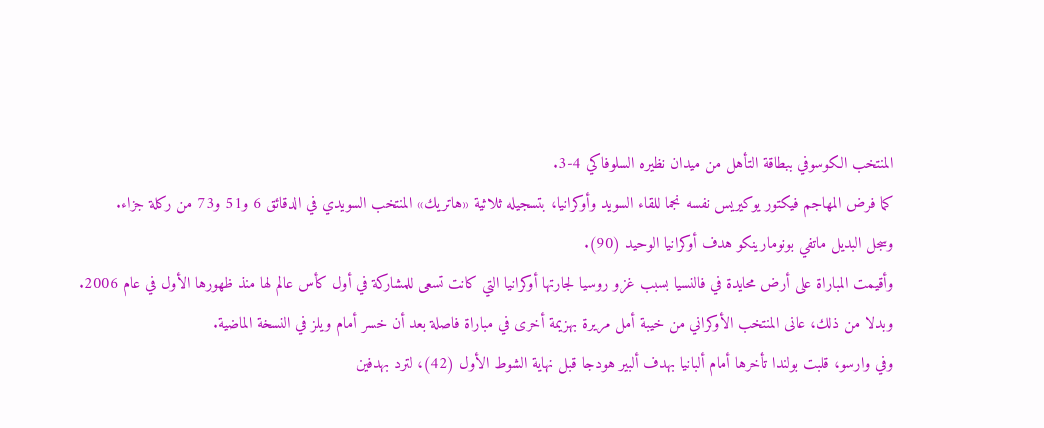المنتخب الكوسوفي ببطاقة التأهل من ميدان نظيره السلوفاكي 4-3.
كما فرض المهاجم فيكتور يوكيريس نفسه نجما للقاء السويد وأوكرانيا، بتسجيله ثلاثية «هاتريك» المنتخب السويدي في الدقائق 6 و51 و73 من ركلة جزاء.
وسجل البديل ماتفي بونومارينكو هدف أوكرانيا الوحيد (90).
وأقيمت المباراة على أرض محايدة في فالنسيا بسبب غزو روسيا لجارتها أوكرانيا التي كانت تسعى للمشاركة في أول كأس عالم لها منذ ظهورها الأول في عام 2006.
وبدلا من ذلك، عانى المنتخب الأوكراني من خيبة أمل مريرة بهزيمة أخرى في مباراة فاصلة بعد أن خسر أمام ويلز في النسخة الماضية.
وفي وارسو، قلبت بولندا تأخرها أمام ألبانيا بهدف ألبير هودجا قبل نهاية الشوط الأول (42)، لترد بهدفين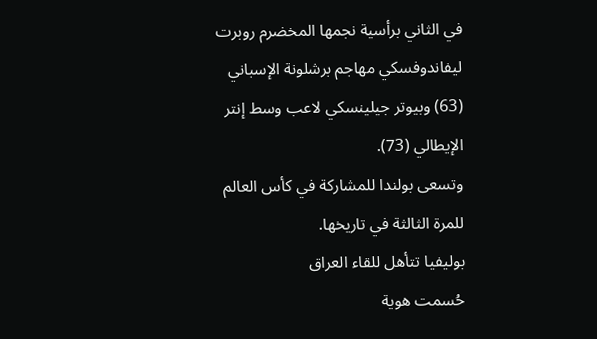في الثاني برأسية نجمها المخضرم روبرت ليفاندوفسكي مهاجم برشلونة الإسباني (63) وبيوتر جيلينسكي لاعب وسط إنتر الإيطالي (73).
وتسعى بولندا للمشاركة في كأس العالم للمرة الثالثة في تاريخها.
بوليفيا تتأهل للقاء العراق
حُسمت هوية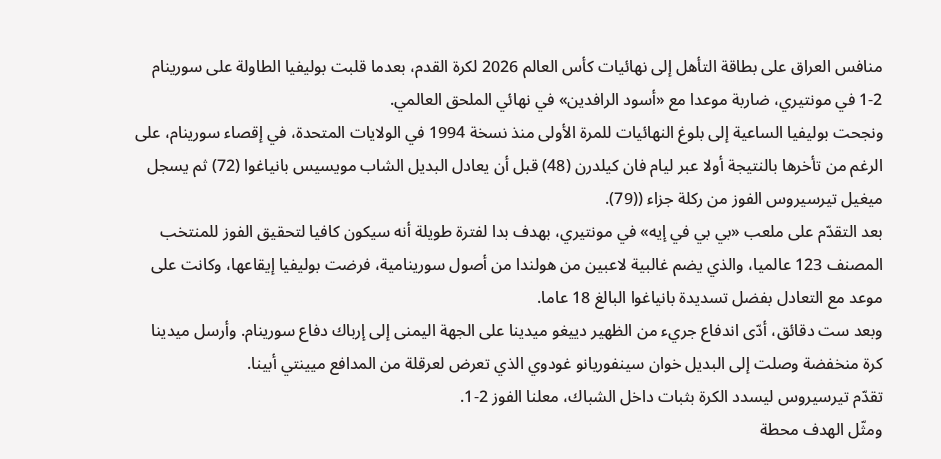منافس العراق على بطاقة التأهل إلى نهائيات كأس العالم 2026 لكرة القدم، بعدما قلبت بوليفيا الطاولة على سورينام 2-1 في مونتيري، ضاربة موعدا مع «أسود الرافدين» في نهائي الملحق العالمي.
ونجحت بوليفيا الساعية إلى بلوغ النهائيات للمرة الأولى منذ نسخة 1994 في الولايات المتحدة، في إقصاء سورينام، على الرغم من تأخرها بالنتيجة أولا عبر ليام فان كيلدرن (48) قبل أن يعادل البديل الشاب مويسيس بانياغوا (72) ثم يسجل ميغيل تيرسيروس الفوز من ركلة جزاء ((79).
بعد التقدّم على ملعب «بي بي في إيه» في مونتيري، بهدف بدا لفترة طويلة أنه سيكون كافيا لتحقيق الفوز للمنتخب المصنف 123 عالميا، والذي يضم غالبية لاعبين من هولندا من أصول سورينامية، فرضت بوليفيا إيقاعها، وكانت على موعد مع التعادل بفضل تسديدة بانياغوا البالغ 18 عاما.
وبعد ست دقائق، أدّى اندفاع جريء من الظهير دييغو ميدينا على الجهة اليمنى إلى إرباك دفاع سورينام. وأرسل ميدينا كرة منخفضة وصلت إلى البديل خوان سينفوريانو غودوي الذي تعرض لعرقلة من المدافع ميينتي أبينا.
تقدّم تيرسيروس ليسدد الكرة بثبات داخل الشباك، معلنا الفوز 2-1.
ومثّل الهدف محطة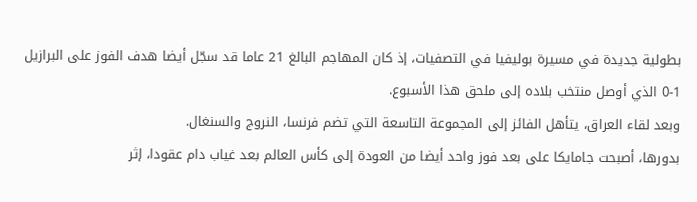بطولية جديدة في مسيرة بوليفيا في التصفيات، إذ كان المهاجم البالغ 21 عاما قد سجّل أيضا هدف الفوز على البرازيل 1-0 الذي أوصل منتخب بلاده إلى ملحق هذا الأسبوع.
وبعد لقاء العراق، يتأهل الفائز إلى المجموعة التاسعة التي تضم فرنسا، النروج والسنغال.
بدورها، أصبحت جامايكا على بعد فوز واحد أيضا من العودة إلى كأس العالم بعد غياب دام عقودا، إثر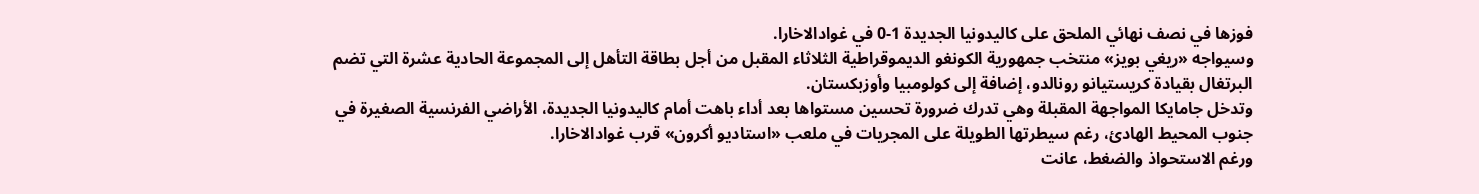فوزها في نصف نهائي الملحق على كاليدونيا الجديدة 1-0 في غوادالاخارا.
وسيواجه «ريغي بويز» منتخب جمهورية الكونغو الديموقراطية الثلاثاء المقبل من أجل بطاقة التأهل إلى المجموعة الحادية عشرة التي تضم البرتغال بقيادة كريستيانو رونالدو، إضافة إلى كولومبيا وأوزبكستان.
وتدخل جامايكا المواجهة المقبلة وهي تدرك ضرورة تحسين مستواها بعد أداء باهت أمام كاليدونيا الجديدة، الأراضي الفرنسية الصغيرة في جنوب المحيط الهادئ، رغم سيطرتها الطويلة على المجريات في ملعب «استاديو أكرون» قرب غوادالاخارا.
ورغم الاستحواذ والضغط، عانت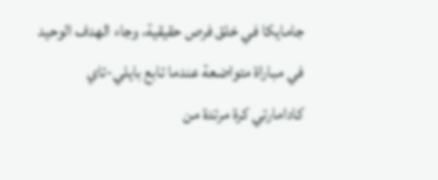جامايكا في خلق فرص حقيقية، وجاء الهدف الوحيد في مباراة متواضعة عندما تابع بايلي-تاي كادامارتي كرة مرتدة من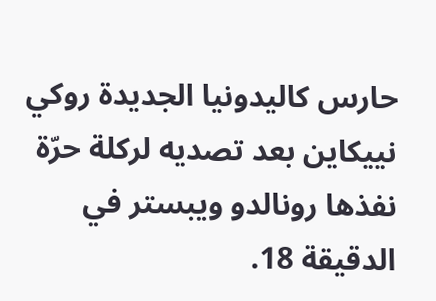حارس كاليدونيا الجديدة روكي نييكاين بعد تصديه لركلة حرّة نفذها رونالدو ويبستر في الدقيقة 18.